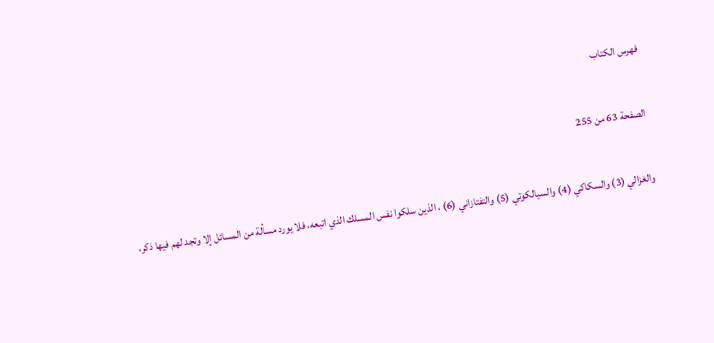فهرس الكتاب

الصفحة 63 من 255

والغزالي (3) والسكاكي (4) والسيالكوتي (5) والتفتازاني (6) ، الذين سلكوا نفس المسلك الذي اتبعه، فلا يورد مسألة من المسائل إلا وتجد لهم فيها ذكر،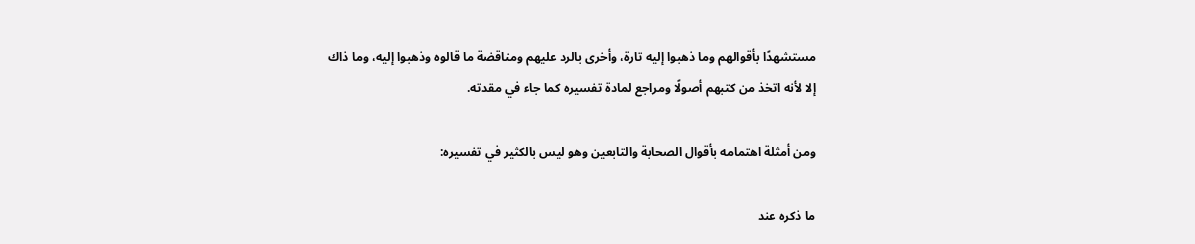مستشهدًا بأقوالهم وما ذهبوا إليه تارة، وأخرى بالرد عليهم ومناقضة ما قالوه وذهبوا إليه، وما ذاك إلا لأنه اتخذ من كتبهم أصولًا ومراجع لمادة تفسيره كما جاء في مقدته.

ومن أمثلة اهتمامه بأقوال الصحابة والتابعين وهو ليس بالكثير في تفسيره:

ما ذكره عند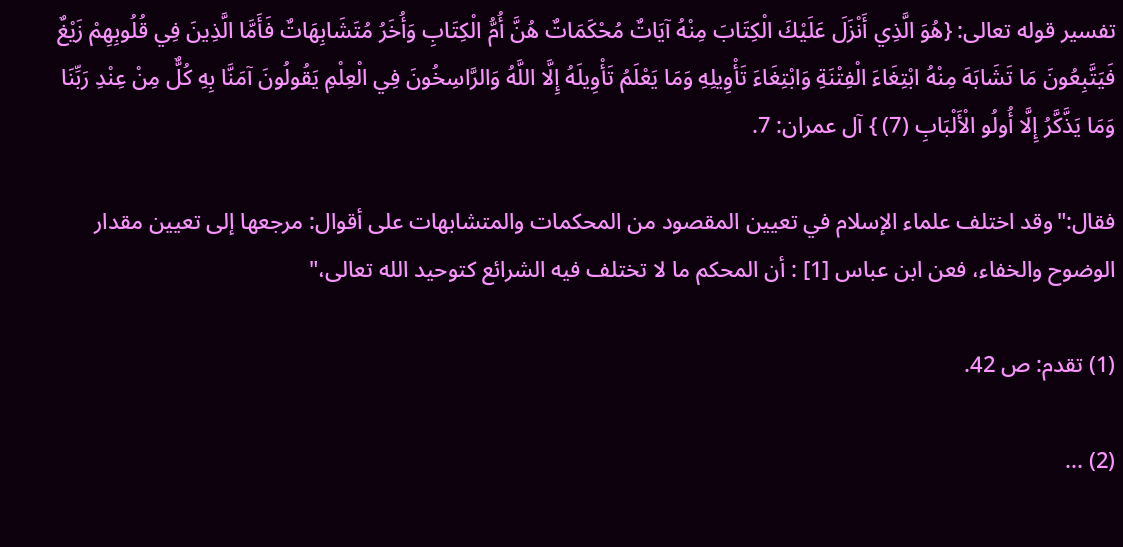تفسير قوله تعالى: {هُوَ الَّذِي أَنْزَلَ عَلَيْكَ الْكِتَابَ مِنْهُ آيَاتٌ مُحْكَمَاتٌ هُنَّ أُمُّ الْكِتَابِ وَأُخَرُ مُتَشَابِهَاتٌ فَأَمَّا الَّذِينَ فِي قُلُوبِهِمْ زَيْغٌ فَيَتَّبِعُونَ مَا تَشَابَهَ مِنْهُ ابْتِغَاءَ الْفِتْنَةِ وَابْتِغَاءَ تَأْوِيلِهِ وَمَا يَعْلَمُ تَأْوِيلَهُ إِلَّا اللَّهُ وَالرَّاسِخُونَ فِي الْعِلْمِ يَقُولُونَ آمَنَّا بِهِ كُلٌّ مِنْ عِنْدِ رَبِّنَا وَمَا يَذَّكَّرُ إِلَّا أُولُو الْأَلْبَابِ (7) } آل عمران: 7.

فقال:"وقد اختلف علماء الإسلام في تعيين المقصود من المحكمات والمتشابهات على أقوال: مرجعها إلى تعيين مقدار الوضوح والخفاء، فعن ابن عباس [1] : أن المحكم ما لا تختلف فيه الشرائع كتوحيد الله تعالى،"

(1) تقدم: ص 42.

(2) ...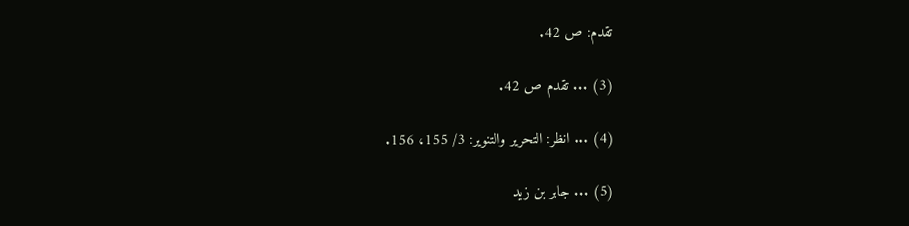تقدم: ص 42.

(3) ... تقدم ص 42.

(4) ... انظر: التحرير والتنوير: 3/ 155، 156.

(5) ... جابر بن زيد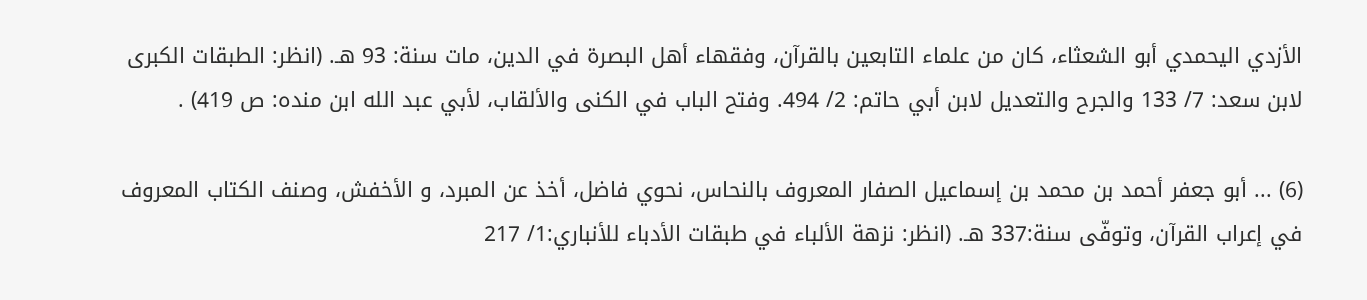الأزدي اليحمدي أبو الشعثاء، كان من علماء التابعين بالقرآن، وفقهاء أهل البصرة في الدين، مات سنة: 93 هـ. (انظر: الطبقات الكبرى لابن سعد: 7/ 133 والجرح والتعديل لابن أبي حاتم: 2/ 494. وفتح الباب في الكنى والألقاب، لأبي عبد الله ابن منده: ص 419) .

(6) ... أبو جعفر أحمد بن محمد بن إسماعيل الصفار المعروف بالنحاس، نحوي فاضل، أخذ عن المبرد، و الأخفش، وصنف الكتاب المعروف في إعراب القرآن، وتوفّى سنة:337 هـ. (انظر: نزهة الألباء في طبقات الأدباء للأنباري:1/ 217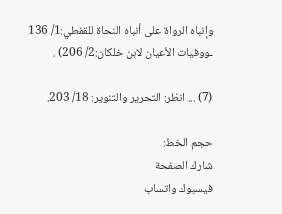وإنباه الرواة على أنباه النحاة للقفطي:1/ 136 ـووفيات الأعيان لابن خلكان:2/ 206) .

(7) ... انظر: التحرير والتنوير: 18/ 203.

حجم الخط:
شارك الصفحة
فيسبوك واتساب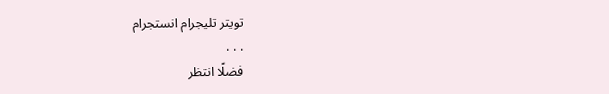تويتر تليجرام انستجرام
. . .
فضلًا انتظر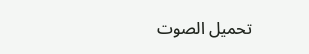تحميل الصوت